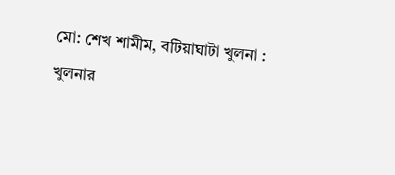মো: শেখ শামীম, বটিয়াঘাটা খুলনা :
খুলনার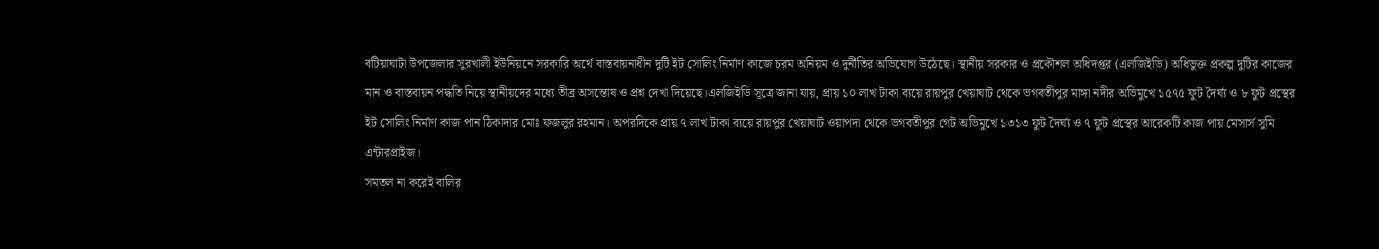বটিয়াঘাটা উপজেলার সুরখালী ইউনিয়নে সরকারি অর্থে বাস্তবায়নাধীন দুটি ইট সোলিং নির্মাণ কাজে চরম অনিয়ম ও দুর্নীতির অভিযোগ উঠেছে। স্থানীয় সরকার ও প্রকৌশল অধিদপ্তর (এলজিইডি) অধিভুক্ত প্রকল্প দুটির কাজের মান ও বাস্তবায়ন পদ্ধতি নিয়ে স্থানীয়দের মধ্যে তীব্র অসন্তোষ ও প্রশ্ন দেখা দিয়েছে।এলজিইডি সূত্রে জানা যায়, প্রায় ১০ লাখ টাকা ব্যয়ে রায়পুর খেয়াঘাট থেকে ভগবতীপুর মাঙ্গা নদীর অভিমুখে ১৫৭৫ ফুট দৈর্ঘ্য ও ৮ ফুট প্রস্থের ইট সোলিং নির্মাণ কাজ পান ঠিকাদার মোঃ ফজলুর রহমান। অপরদিকে প্রায় ৭ লাখ টাকা ব্যয়ে রায়পুর খেয়াঘাট ওয়াপদা থেকে ভগবতীপুর গেট অভিমুখে ১৩১৩ ফুট দৈর্ঘ্য ও ৭ ফুট প্রস্থের আরেকটি কাজ পায় মেসার্স সুমি এন্টারপ্রাইজ।
সমতল না করেই বালির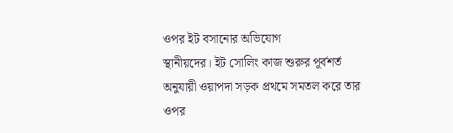ওপর ইট বসানোর অভিযোগ
স্থানীয়দের। ইট সোলিং কাজ শুরুর পূর্বশর্ত অনুযায়ী ওয়াপদা সড়ক প্রথমে সমতল করে তার ওপর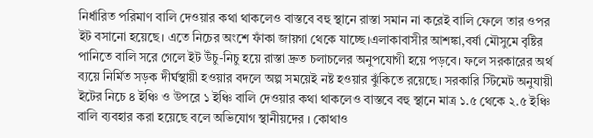নির্ধারিত পরিমাণ বালি দেওয়ার কথা থাকলেও বাস্তবে বহু স্থানে রাস্তা সমান না করেই বালি ফেলে তার ওপর ইট বসানো হয়েছে। এতে নিচের অংশে ফাঁকা জায়গা থেকে যাচ্ছে।এলাকাবাসীর আশঙ্কা,বর্ষা মৌসুমে বৃষ্টির পানিতে বালি সরে গেলে ইট উঁচু-নিচু হয়ে রাস্তা দ্রুত চলাচলের অনুপযোগী হয়ে পড়বে। ফলে সরকারের অর্থ ব্যয়ে নির্মিত সড়ক দীর্ঘস্থায়ী হওয়ার বদলে অল্প সময়েই নষ্ট হওয়ার ঝুঁকিতে রয়েছে। সরকারি স্টিমেট অনুযায়ী ইটের নিচে ৪ ইঞ্চি ও উপরে ১ ইঞ্চি বালি দেওয়ার কথা থাকলেও বাস্তবে বহু স্থানে মাত্র ১.৫ থেকে ২.৫ ইঞ্চি বালি ব্যবহার করা হয়েছে বলে অভিযোগ স্থানীয়দের । কোথাও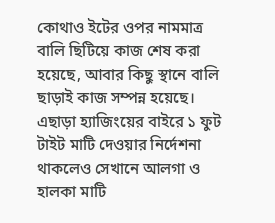কোথাও ইটের ওপর নামমাত্র বালি ছিটিয়ে কাজ শেষ করা হয়েছে, আবার কিছু স্থানে বালি ছাড়াই কাজ সম্পন্ন হয়েছে।
এছাড়া হ্যাজিংয়ের বাইরে ১ ফুট টাইট মাটি দেওয়ার নির্দেশনা থাকলেও সেখানে আলগা ও হালকা মাটি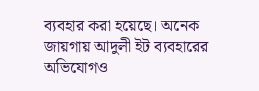ব্যবহার করা হয়েছে। অনেক জায়গায় আদুলী ইট ব্যবহারের অভিযোগও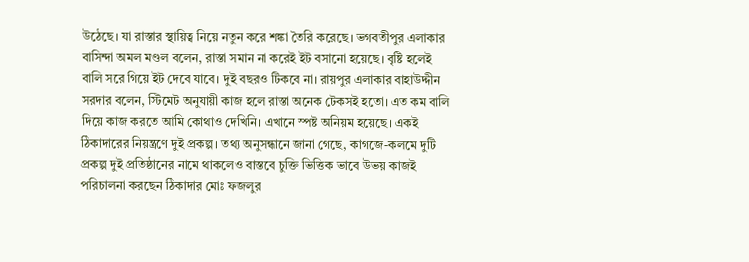উঠেছে। যা রাস্তার স্থায়িত্ব নিয়ে নতুন করে শঙ্কা তৈরি করেছে। ভগবতীপুর এলাকার বাসিন্দা অমল মণ্ডল বলেন, রাস্তা সমান না করেই ইট বসানো হয়েছে। বৃষ্টি হলেই বালি সরে গিয়ে ইট দেবে যাবে। দুই বছরও টিকবে না। রায়পুর এলাকার বাহাউদ্দীন সরদার বলেন, স্টিমেট অনুযায়ী কাজ হলে রাস্তা অনেক টেকসই হতো। এত কম বালি দিয়ে কাজ করতে আমি কোথাও দেখিনি। এখানে স্পষ্ট অনিয়ম হয়েছে। একই ঠিকাদারের নিয়ন্ত্রণে দুই প্রকল্প। তথ্য অনুসন্ধানে জানা গেছে, কাগজে-কলমে দুটি প্রকল্প দুই প্রতিষ্ঠানের নামে থাকলেও বাস্তবে চুক্তি ভিত্তিক ভাবে উভয় কাজই পরিচালনা করছেন ঠিকাদার মোঃ ফজলুর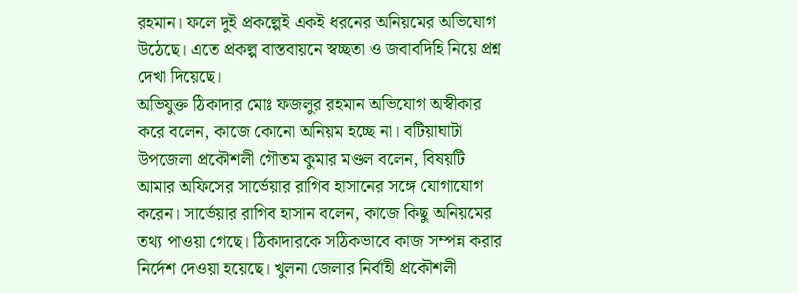রহমান। ফলে দুই প্রকল্পেই একই ধরনের অনিয়মের অভিযোগ উঠেছে। এতে প্রকল্প বাস্তবায়নে স্বচ্ছতা ও জবাবদিহি নিয়ে প্রশ্ন দেখা দিয়েছে।
অভিযুক্ত ঠিকাদার মোঃ ফজলুর রহমান অভিযোগ অস্বীকার করে বলেন, কাজে কোনো অনিয়ম হচ্ছে না। বটিয়াঘাটা উপজেলা প্রকৌশলী গৌতম কুমার মণ্ডল বলেন, বিষয়টি আমার অফিসের সার্ভেয়ার রাগিব হাসানের সঙ্গে যোগাযোগ করেন। সার্ভেয়ার রাগিব হাসান বলেন, কাজে কিছু অনিয়মের তথ্য পাওয়া গেছে। ঠিকাদারকে সঠিকভাবে কাজ সম্পন্ন করার নির্দেশ দেওয়া হয়েছে। খুলনা জেলার নির্বাহী প্রকৌশলী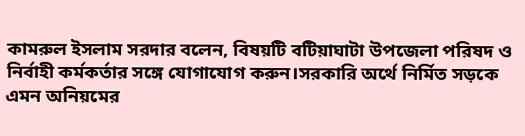কামরুল ইসলাম সরদার বলেন, বিষয়টি বটিয়াঘাটা উপজেলা পরিষদ ও নির্বাহী কর্মকর্তার সঙ্গে যোগাযোগ করুন।সরকারি অর্থে নির্মিত সড়কে এমন অনিয়মের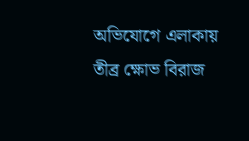অভিযোগে এলাকায় তীব্র ক্ষোভ বিরাজ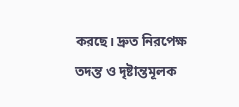করছে। দ্রুত নিরপেক্ষ তদন্ত ও দৃষ্টান্তমূলক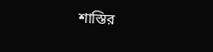শাস্তির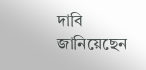দাবি জানিয়েছেন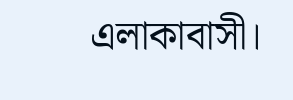এলাকাবাসী।